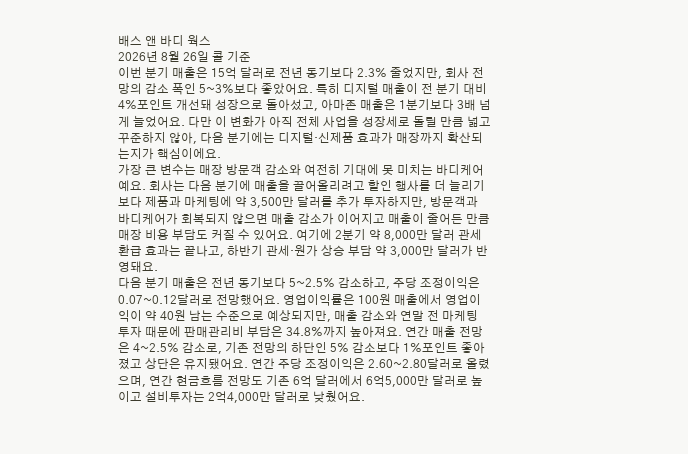배스 앤 바디 웍스
2026년 8월 26일 콜 기준
이번 분기 매출은 15억 달러로 전년 동기보다 2.3% 줄었지만, 회사 전망의 감소 폭인 5~3%보다 좋았어요. 특히 디지털 매출이 전 분기 대비 4%포인트 개선돼 성장으로 돌아섰고, 아마존 매출은 1분기보다 3배 넘게 늘었어요. 다만 이 변화가 아직 전체 사업을 성장세로 돌릴 만큼 넓고 꾸준하지 않아, 다음 분기에는 디지털·신제품 효과가 매장까지 확산되는지가 핵심이에요.
가장 큰 변수는 매장 방문객 감소와 여전히 기대에 못 미치는 바디케어예요. 회사는 다음 분기에 매출을 끌어올리려고 할인 행사를 더 늘리기보다 제품과 마케팅에 약 3,500만 달러를 추가 투자하지만, 방문객과 바디케어가 회복되지 않으면 매출 감소가 이어지고 매출이 줄어든 만큼 매장 비용 부담도 커질 수 있어요. 여기에 2분기 약 8,000만 달러 관세 환급 효과는 끝나고, 하반기 관세·원가 상승 부담 약 3,000만 달러가 반영돼요.
다음 분기 매출은 전년 동기보다 5~2.5% 감소하고, 주당 조정이익은 0.07~0.12달러로 전망했어요. 영업이익률은 100원 매출에서 영업이익이 약 40원 남는 수준으로 예상되지만, 매출 감소와 연말 전 마케팅 투자 때문에 판매관리비 부담은 34.8%까지 높아져요. 연간 매출 전망은 4~2.5% 감소로, 기존 전망의 하단인 5% 감소보다 1%포인트 좋아졌고 상단은 유지됐어요. 연간 주당 조정이익은 2.60~2.80달러로 올렸으며, 연간 현금흐름 전망도 기존 6억 달러에서 6억5,000만 달러로 높이고 설비투자는 2억4,000만 달러로 낮췄어요.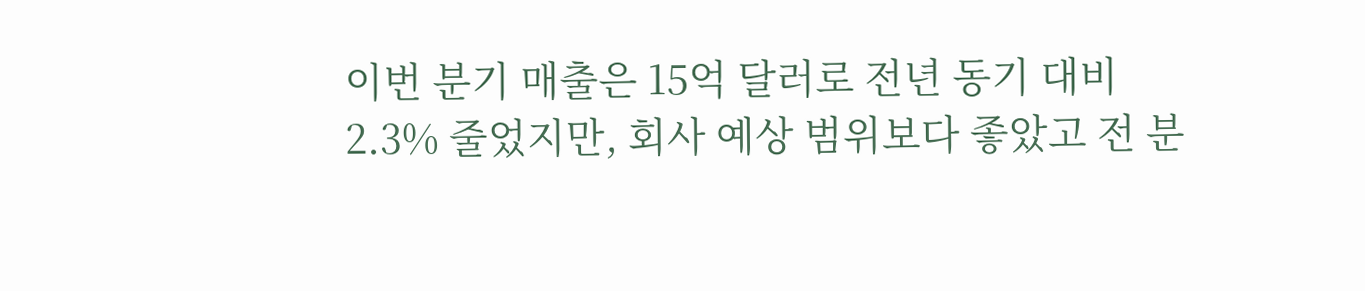이번 분기 매출은 15억 달러로 전년 동기 대비 2.3% 줄었지만, 회사 예상 범위보다 좋았고 전 분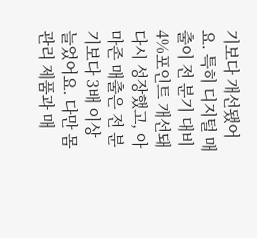기보다 개선됐어요. 특히 디지털 매출이 전 분기 대비 4%포인트 개선돼 다시 성장했고, 아마존 매출은 전 분기보다 3배 이상 늘었어요. 다만 몸 관리 제품과 매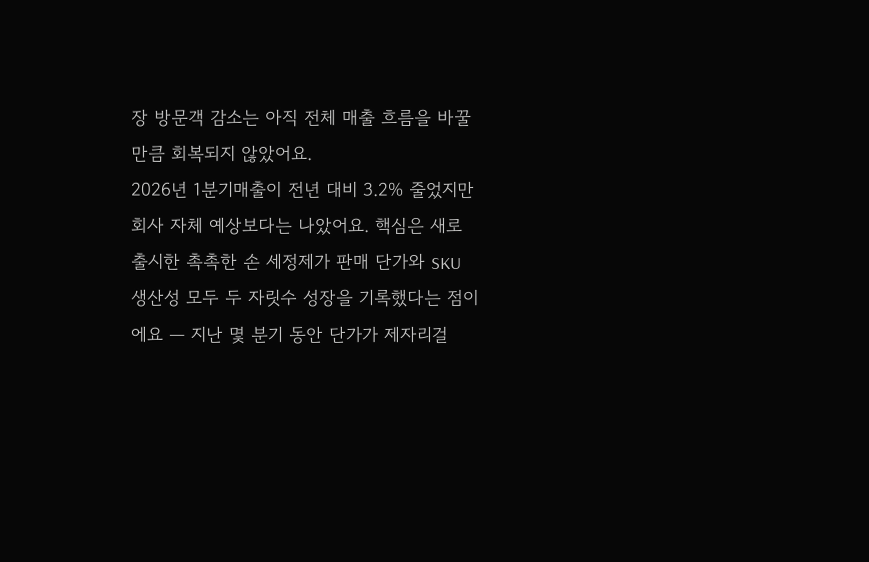장 방문객 감소는 아직 전체 매출 흐름을 바꿀 만큼 회복되지 않았어요.
2026년 1분기매출이 전년 대비 3.2% 줄었지만 회사 자체 예상보다는 나았어요. 핵심은 새로 출시한 촉촉한 손 세정제가 판매 단가와 SKU 생산성 모두 두 자릿수 성장을 기록했다는 점이에요 — 지난 몇 분기 동안 단가가 제자리걸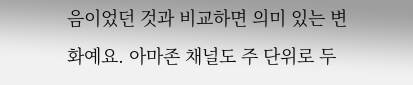음이었던 것과 비교하면 의미 있는 변화예요. 아마존 채널도 주 단위로 두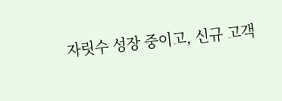자릿수 성장 중이고, 신규 고객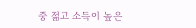중 젊고 소득이 높은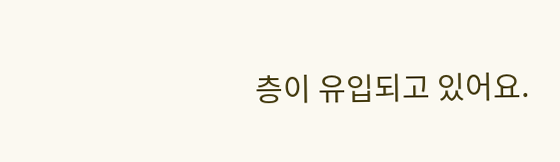층이 유입되고 있어요.